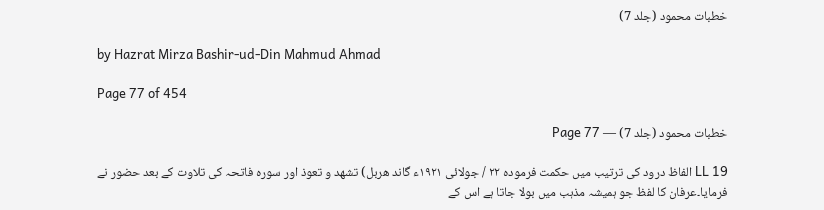خطبات محمود (جلد 7)

by Hazrat Mirza Bashir-ud-Din Mahmud Ahmad

Page 77 of 454

خطبات محمود (جلد 7) — Page 77

LL 19 الفاظ درود کی ترتیب میں حکمت فرموده ۲۲ / جولائی ۱۹۲۱ء گاند ھربل) تشهد و تعوذ اور سورہ فاتحہ کی تلاوت کے بعد حضور نے فرمایا۔عرفان کا لفظ جو ہمیشہ مذہب میں بولا جاتا ہے اس کے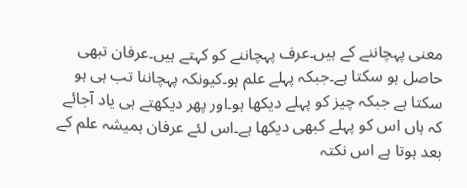معنی پہچاننے کے ہیں۔عرف پہچاننے کو کہتے ہیں۔عرفان تبھی حاصل ہو سکتا ہے۔جبکہ پہلے علم ہو۔کیونکہ پہچاننا تب ہی ہو سکتا ہے جبکہ چیز کو پہلے دیکھا ہو۔اور پھر دیکھتے ہی یاد آجائے کہ ہاں اس کو پہلے کبھی دیکھا ہے۔اس لئے عرفان ہمیشہ علم کے بعد ہوتا ہے اس نکتہ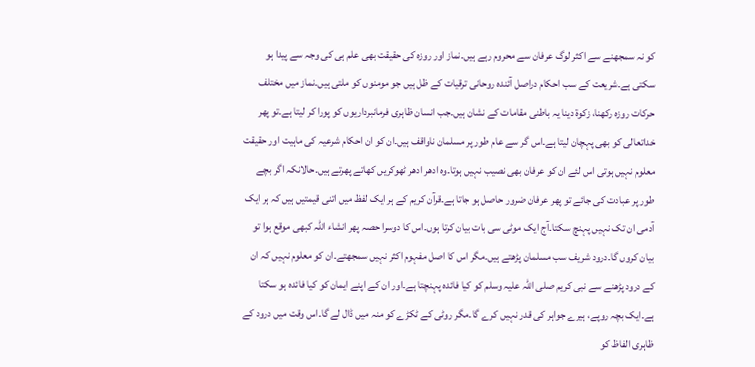کو نہ سمجھنے سے اکثر لوگ عرفان سے محروم رہے ہیں۔نماز اور روزہ کی حقیقت بھی علم ہی کی وجہ سے پیدا ہو سکتی ہے۔شریعت کے سب احکام دراصل آئندہ روحانی ترقیات کے ظل ہیں جو مومنوں کو ملتی ہیں۔نماز میں مختلف حرکات روزہ رکھنا، زکوۃ دینا یہ باطنی مقامات کے نشان ہیں۔جب انسان ظاہری فرمانبرداریوں کو پورا کر لیتا ہے۔تو پھر خداتعالی کو بھی پہچان لیتا ہے۔اس گر سے عام طور پر مسلمان ناواقف ہیں۔ان کو ان احکام شرعیہ کی ماہیت اور حقیقت معلوم نہیں ہوتی اس لئے ان کو عرفان بھی نصیب نہیں ہوتا۔وہ ادھر ادھر ٹھوکریں کھاتے پھرتے ہیں۔حالانکہ اگر بچے طور پر عبادت کی جائے تو پھر عرفان ضرور حاصل ہو جاتا ہے۔قرآن کریم کے ہر ایک لفظ میں اتنی قیمتیں ہیں کہ ہر ایک آدمی ان تک نہیں پہنچ سکتا۔آج ایک موٹی سی بات بیان کرتا ہوں۔اس کا دوسرا حصہ پھر انشاء اللہ کبھی موقع ہوا تو بیان کروں گا۔درود شریف سب مسلمان پڑھتے ہیں۔مگر اس کا اصل مفہوم اکثر نہیں سمجھتے۔ان کو معلوم نہیں کہ ان کے درود پڑھنے سے نبی کریم صلی اللہ علیہ وسلم کو کیا فائدہ پہنچتا ہے۔اور ان کے اپنے ایمان کو کیا فائدہ ہو سکتا ہے۔ایک بچہ روپے، ہیرے جواہر کی قدر نہیں کرے گا۔مگر روٹی کے ٹکڑے کو منہ میں ڈال لے گا۔اس وقت میں درود کے ظاہری الفاظ کو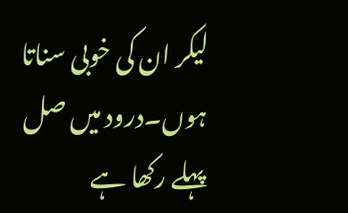لیکر ان کی خوبی سناتا ہوں۔درود میں صل پہلے رکھا ہے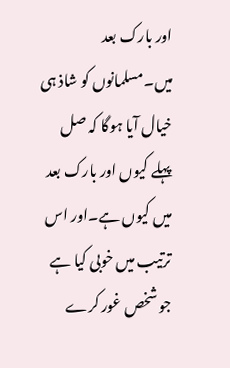اور بارک بعد میں۔مسلمانوں کو شاذ ہی خیال آیا ہوگا کہ صل پہلے کیوں اور بارک بعد میں کیوں ہے۔اور اس ترتیب میں خوبی کیا ہے جو شخص غور کرے